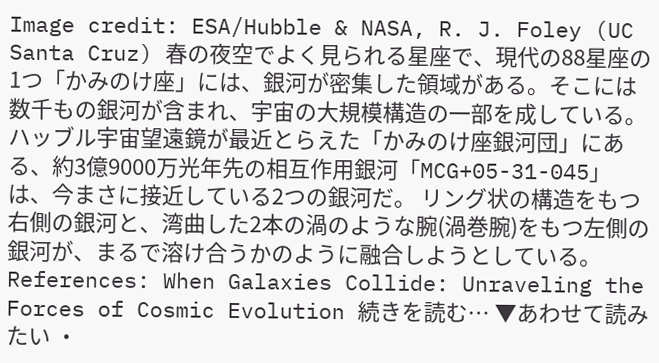Image credit: ESA/Hubble & NASA, R. J. Foley (UC Santa Cruz) 春の夜空でよく見られる星座で、現代の88星座の1つ「かみのけ座」には、銀河が密集した領域がある。そこには数千もの銀河が含まれ、宇宙の大規模構造の一部を成している。 ハッブル宇宙望遠鏡が最近とらえた「かみのけ座銀河団」にある、約3億9000万光年先の相互作用銀河「MCG+05-31-045」は、今まさに接近している2つの銀河だ。 リング状の構造をもつ右側の銀河と、湾曲した2本の渦のような腕(渦巻腕)をもつ左側の銀河が、まるで溶け合うかのように融合しようとしている。 References: When Galaxies Collide: Unraveling the Forces of Cosmic Evolution 続きを読む… ▼あわせて読みたい ・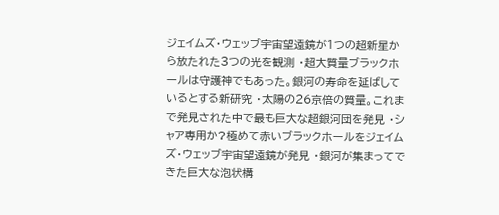ジェイムズ・ウェッブ宇宙望遠鏡が1つの超新星から放たれた3つの光を観測 ・超大質量ブラックホールは守護神でもあった。銀河の寿命を延ばしているとする新研究 ・太陽の26京倍の質量。これまで発見された中で最も巨大な超銀河団を発見 ・シャア専用か?極めて赤いブラックホールをジェイムズ・ウェッブ宇宙望遠鏡が発見 ・銀河が集まってできた巨大な泡状構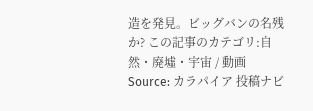造を発見。ビッグバンの名残か? この記事のカテゴリ:自然・廃墟・宇宙 / 動画 Source: カラパイア 投稿ナビ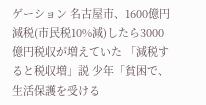ゲーション 名古屋市、1600億円減税(市民税10%減)したら3000億円税収が増えていた 「減税すると税収増」説 少年「貧困で、生活保護を受ける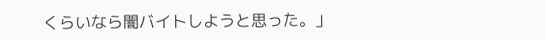くらいなら闇バイトしようと思った。」